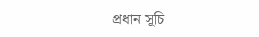প্রধান সূচি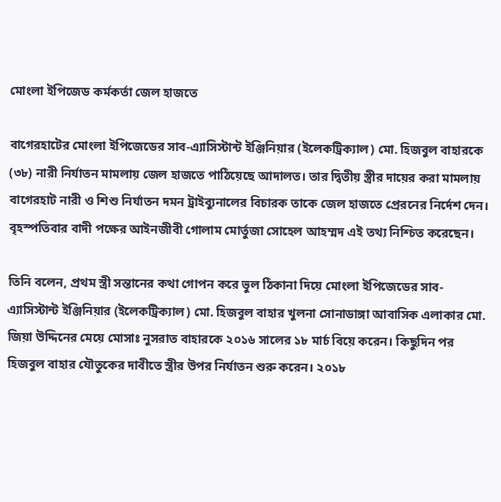মোংলা ইপিজেড কর্মকর্তা জেল হাজতে

বাগেরহাটের মোংলা ইপিজেডের সাব-এ্যাসিস্টান্ট ইঞ্জিনিয়ার (ইলেকট্রিক্যাল) মো. হিজবুল বাহারকে (৩৮) নারী নির্যাতন মামলায় জেল হাজতে পাঠিয়েছে আদালত। তার দ্বিতীয় স্ত্রীর দায়ের করা মামলায় বাগেরহাট নারী ও শিশু নির্যাতন দমন ট্রাইব্যুনালের বিচারক তাকে জেল হাজতে প্রেরনের নির্দেশ দেন। বৃহস্পতিবার বাদী পক্ষের আইনজীবী গোলাম মোর্তুজা সোহেল আহম্মদ এই তথ্য নিশ্চিত করেছেন।

তিনি বলেন, প্রথম স্ত্রী সন্তানের কথা গোপন করে ভুল ঠিকানা দিয়ে মোংলা ইপিজেডের সাব-এ্যাসিস্টান্ট ইঞ্জিনিয়ার (ইলেকট্রিক্যাল) মো. হিজবুল বাহার খুলনা সোনাডাঙ্গা আবাসিক এলাকার মো. জিয়া উদ্দিনের মেয়ে মোসাঃ নুসরাত বাহারকে ২০১৬ সালের ১৮ মার্চ বিয়ে করেন। কিছুদিন পর হিজবুল বাহার যৌতুকের দাবীতে স্ত্রীর উপর নির্যাতন শুরু করেন। ২০১৮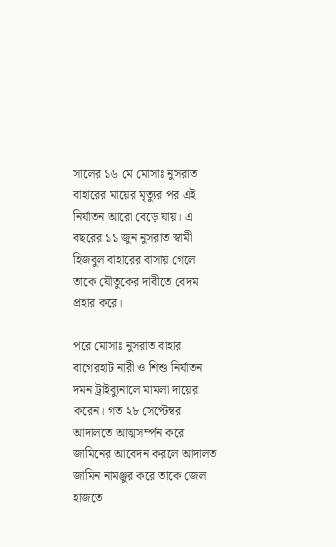সালের ১৬ মে মোসাঃ নুসরাত বাহারের মায়ের মৃত্যুর পর এই নির্যাতন আরো বেড়ে যায়। এ বছরের ১১ জুন নুসরাত স্বামী হিজবুল বাহারের বাসায় গেলে তাকে যৌতুকের দাবীতে বেদম প্রহার করে।

পরে মোসাঃ নুসরাত বাহার বাগেরহাট নারী ও শিশু নির্যাতন দমন ট্রাইব্যুনালে মামলা দায়ের করেন। গত ২৮ সেপ্টেম্বর  আদালতে আত্মসর্ম্পন করে জামিনের আবেদন করলে আদালত জামিন নামঞ্জুর করে তাকে জেল হাজতে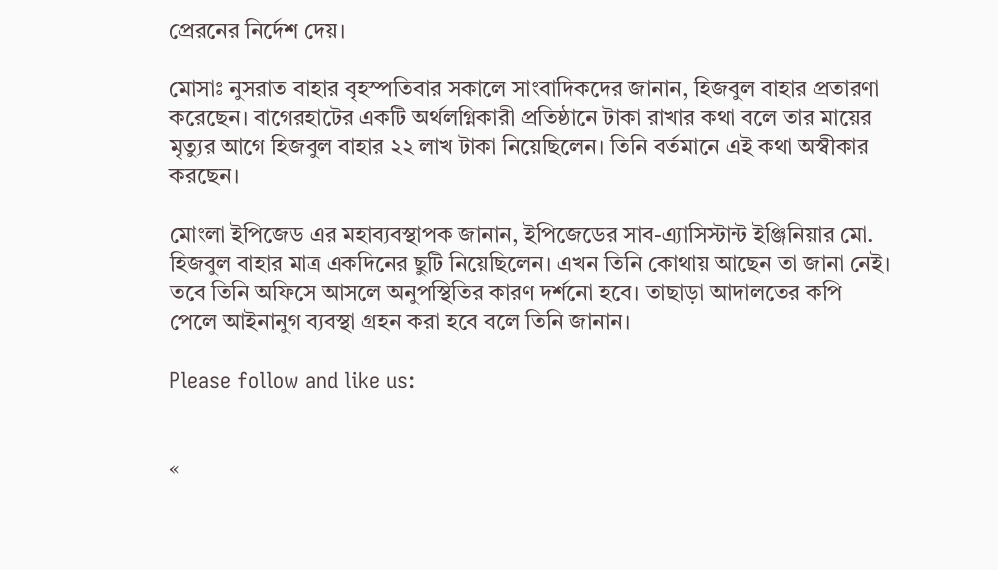প্রেরনের নির্দেশ দেয়।

মোসাঃ নুসরাত বাহার বৃহস্পতিবার সকালে সাংবাদিকদের জানান, হিজবুল বাহার প্রতারণা করেছেন। বাগেরহাটের একটি অর্থলগ্নিকারী প্রতিষ্ঠানে টাকা রাখার কথা বলে তার মায়ের মৃত্যুর আগে হিজবুল বাহার ২২ লাখ টাকা নিয়েছিলেন। তিনি বর্তমানে এই কথা অস্বীকার করছেন।

মোংলা ইপিজেড এর মহাব্যবস্থাপক জানান, ইপিজেডের সাব-এ্যাসিস্টান্ট ইঞ্জিনিয়ার মো. হিজবুল বাহার মাত্র একদিনের ছুটি নিয়েছিলেন। এখন তিনি কোথায় আছেন তা জানা নেই। তবে তিনি অফিসে আসলে অনুপস্থিতির কারণ দর্শনো হবে। তাছাড়া আদালতের কপি পেলে আইনানুগ ব্যবস্থা গ্রহন করা হবে বলে তিনি জানান।

Please follow and like us:


«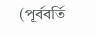(পূর্ববর্তি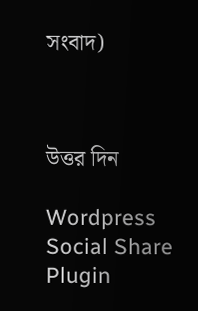সংবাদ)



উত্তর দিন

Wordpress Social Share Plugin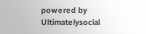powered by Ultimatelysocial